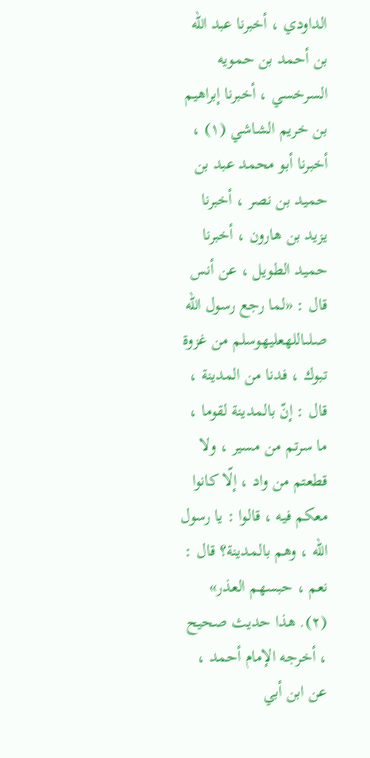الداودي ، أخبرنا عبد الله بن أحمد بن حمويه السرخسي ، أخبرنا إبراهيم بن خريم الشاشي (١) ، أخبرنا أبو محمد عبد بن حميد بن نصر ، أخبرنا يزيد بن هارون ، أخبرنا حميد الطويل ، عن أنس قال : «لما رجع رسول الله صلىاللهعليهوسلم من غزوة تبوك ، فدنا من المدينة ، قال : إنّ بالمدينة لقوما ، ما سرتم من مسير ، ولا قطعتم من واد ، إلّا كانوا معكم فيه ، قالوا : يا رسول الله ، وهم بالمدينة؟ قال : نعم ، حبسهم العذر» (٢). هذا حديث صحيح ، أخرجه الإمام أحمد ، عن ابن أبي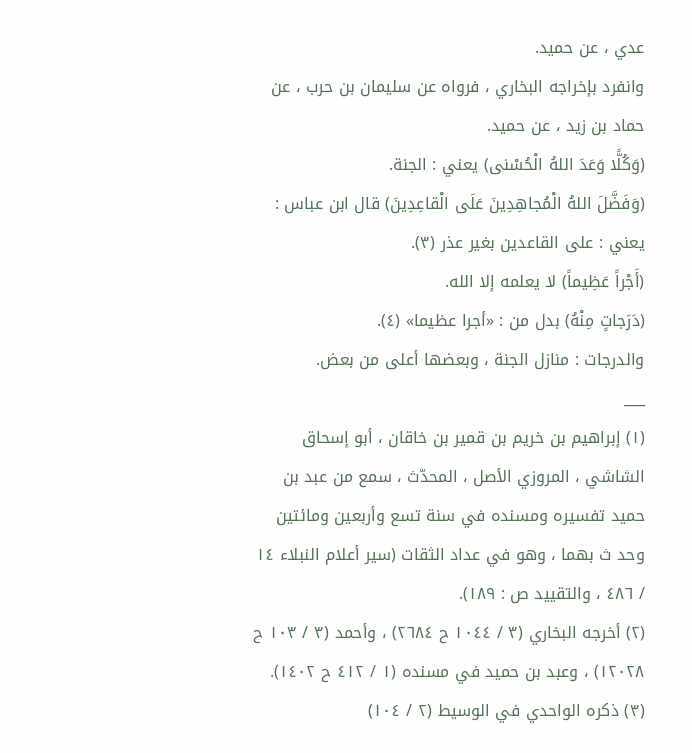عدي ، عن حميد.
وانفرد بإخراجه البخاري ، فرواه عن سليمان بن حرب ، عن حماد بن زيد ، عن حميد.
(وَكُلًّا وَعَدَ اللهُ الْحُسْنى) يعني : الجنة.
(وَفَضَّلَ اللهُ الْمُجاهِدِينَ عَلَى الْقاعِدِينَ) قال ابن عباس : يعني : على القاعدين بغير عذر (٣).
(أَجْراً عَظِيماً) لا يعلمه إلا الله.
(دَرَجاتٍ مِنْهُ) بدل من : «أجرا عظيما» (٤).
والدرجات : منازل الجنة ، وبعضها أعلى من بعض.
___
(١) إبراهيم بن خريم بن قمير بن خاقان ، أبو إسحاق الشاشي ، المروزي الأصل ، المحدّث ، سمع من عبد بن حميد تفسيره ومسنده في سنة تسع وأربعين ومائتين وحد ث بهما ، وهو في عداد الثقات (سير أعلام النبلاء ١٤ / ٤٨٦ ، والتقييد ص : ١٨٩).
(٢) أخرجه البخاري (٣ / ١٠٤٤ ح ٢٦٨٤) ، وأحمد (٣ / ١٠٣ ح ١٢٠٢٨) ، وعبد بن حميد في مسنده (١ / ٤١٢ ح ١٤٠٢).
(٣) ذكره الواحدي في الوسيط (٢ / ١٠٤)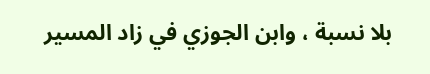بلا نسبة ، وابن الجوزي في زاد المسير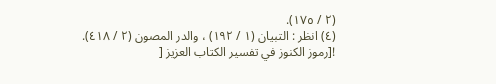(٢ / ١٧٥).
(٤) انظر : التبيان (١ / ١٩٢) ، والدر المصون (٢ / ٤١٨).
![رموز الكنوز في تفسير الكتاب العزيز [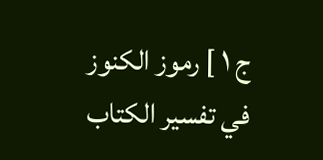ج ١ ] رموز الكنوز في تفسير الكتاب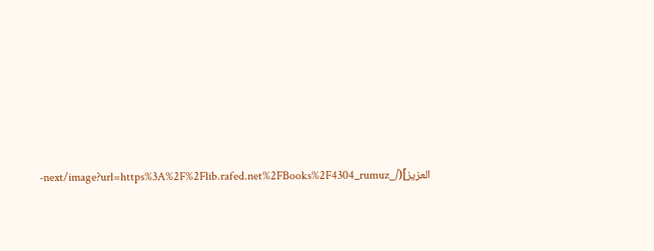العزيز](/_next/image?url=https%3A%2F%2Flib.rafed.net%2FBooks%2F4304_rumuz-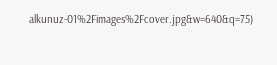alkunuz-01%2Fimages%2Fcover.jpg&w=640&q=75)